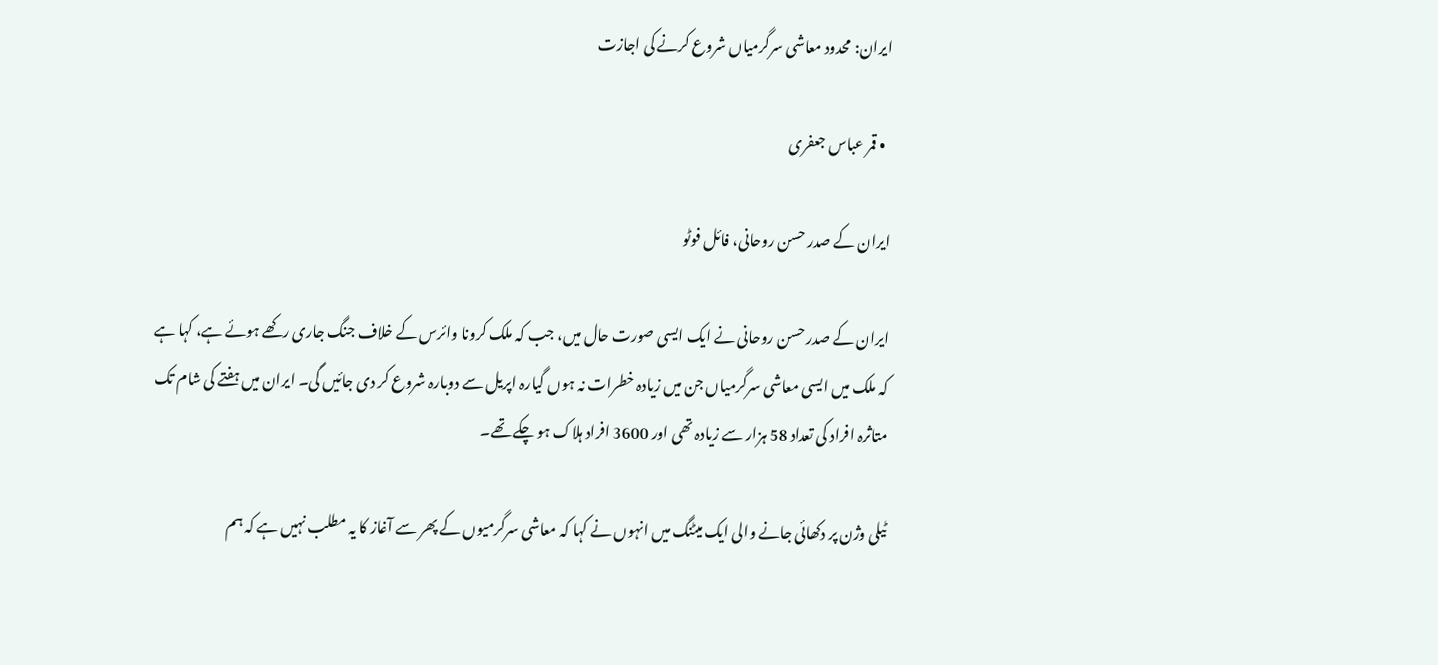ایران: محدود معاشی سرگرمیاں شروع کرنے کی اجازت

  • قمر عباس جعفری

ایران کے صدر حسن روحانی، فائل فوٹو

ایران کے صدر حسن روحانی نے ایک ایسی صورت حال میں، جب کہ ملک کرونا وائرس کے خلاف جنگ جاری رکھے ہوئے ہے، کہا ہے کہ ملک میں ایسی معاشی سرگرمیاں جن میں زیادہ خطرات نہ ہوں گیارہ اپریل سے دوبارہ شروع کر دی جائیں گی۔ ایران میں ہفتے کی شام تک متاثرہ افراد کی تعداد 58 ہزار سے زیادہ تھی اور 3600 افراد ہلاک ہو چکے تھے۔

ٹیلی وژن پر دکھائی جانے والی ایک میٹنگ میں انہوں نے کہا کہ معاشی سرگرمیوں کے پھر سے آغاز کا یہ مطلب نہیں ہے کہ ہم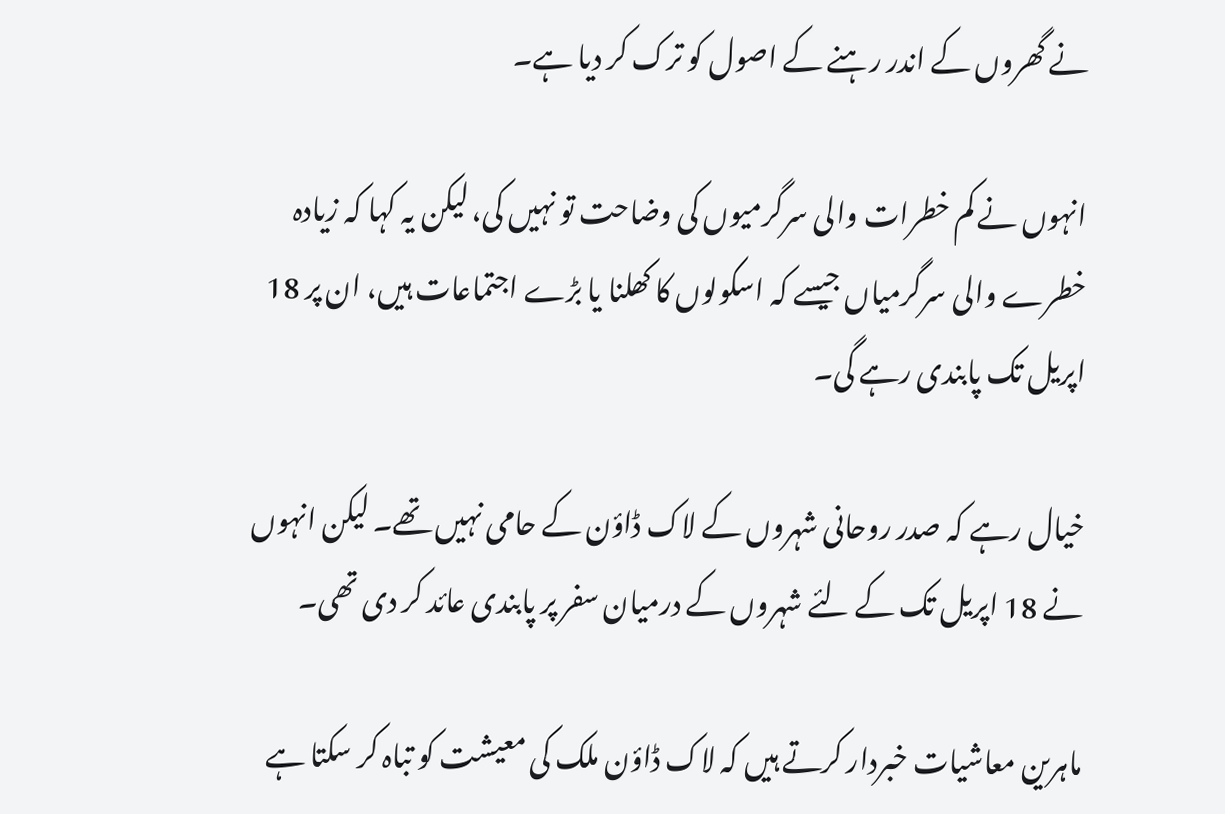نے گھروں کے اندر رہنے کے اصول کو ترک کر دیا ہے۔

انہوں نے کم خطرات والی سرگرمیوں کی وضاحت تو نہیں کی، لیکن یہ کہا کہ زیادہ خطرے والی سرگرمیاں جیسے کہ اسکولوں کا کھلنا یا بڑے اجتماعات ہیں، ان پر 18 اپریل تک پابندی رہے گی۔

خیال رہے کہ صدر روحانی شہروں کے لاک ڈاؤن کے حامی نہیں تھے۔ لیکن انہوں نے 18 اپریل تک کے لئے شہروں کے درمیان سفر پر پابندی عائد کر دی تھی۔

ماہرین معاشیات خبردار کرتے ہیں کہ لاک ڈاؤن ملک کی معیشت کو تباہ کر سکتا ہے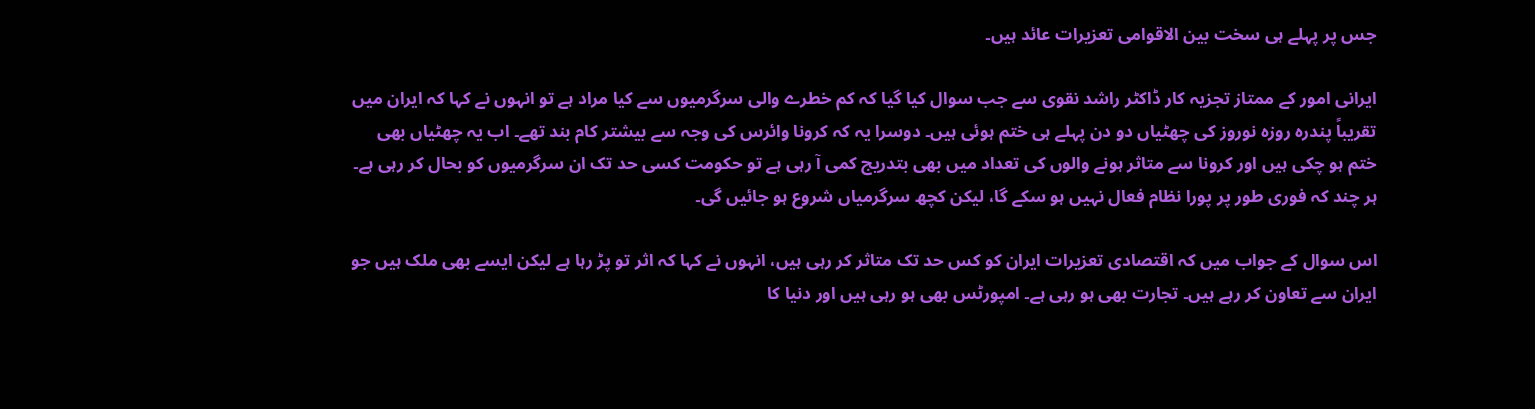جس پر پہلے ہی سخت بین الاقوامی تعزیرات عائد ہیں۔

ایرانی امور کے ممتاز تجزیہ کار ڈاکٹر راشد نقوی سے جب سوال کیا گیا کہ کم خطرے والی سرگرمیوں سے کیا مراد ہے تو انہوں نے کہا کہ ایران میں تقریباً پندرہ روزہ نوروز کی چھٹیاں دو دن پہلے ہی ختم ہوئی ہیں۔ دوسرا یہ کہ کرونا وائرس کی وجہ سے بیشتر کام بند تھے۔ اب یہ چھٹیاں بھی ختم ہو چکی ہیں اور کرونا سے متاثر ہونے والوں کی تعداد میں بھی بتدریج کمی آ رہی ہے تو حکومت کسی حد تک ان سرگرمیوں کو بحال کر رہی ہے۔ ہر چند کہ فوری طور پر پورا نظام فعال نہیں ہو سکے گا، لیکن کچھ سرگرمیاں شروع ہو جائیں گی۔

اس سوال کے جواب میں کہ اقتصادی تعزیرات ایران کو کس حد تک متاثر کر رہی ہیں، انہوں نے کہا کہ اثر تو پڑ رہا ہے لیکن ایسے بھی ملک ہیں جو ایران سے تعاون کر رہے ہیں۔ تجارت بھی ہو رہی ہے۔ امپورٹس بھی ہو رہی ہیں اور دنیا کا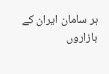ہر سامان ایران کے بازاروں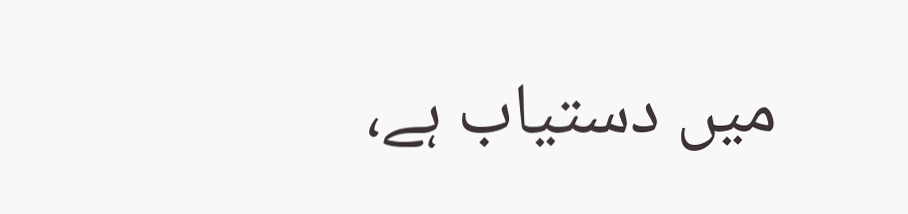میں دستیاب ہے،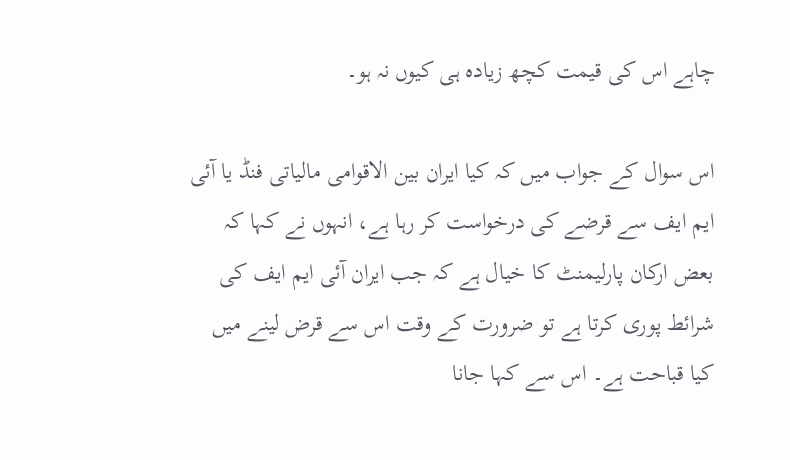چاہے اس کی قیمت کچھ زیادہ ہی کیوں نہ ہو۔

اس سوال کے جواب میں کہ کیا ایران بین الاقوامی مالیاتی فنڈ یا آئی ایم ایف سے قرضے کی درخواست کر رہا ہے، انہوں نے کہا کہ بعض ارکان پارلیمنٹ کا خیال ہے کہ جب ایران آئی ایم ایف کی شرائط پوری کرتا ہے تو ضرورت کے وقت اس سے قرض لینے میں کیا قباحت ہے۔ اس سے کہا جانا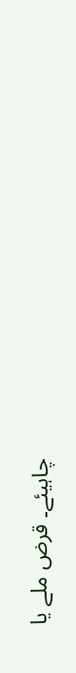چاہیئے۔ قرض ملے یا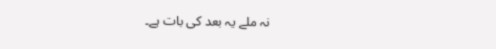نہ ملے یہ بعد کی بات ہے۔